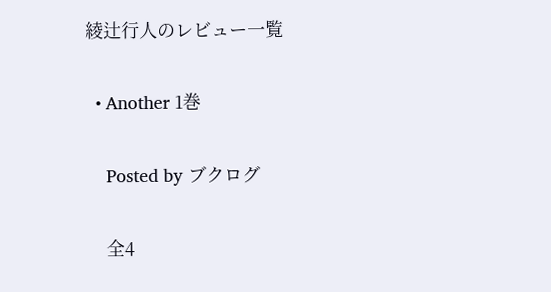綾辻行人のレビュー一覧

  • Another 1巻

    Posted by ブクログ

    全4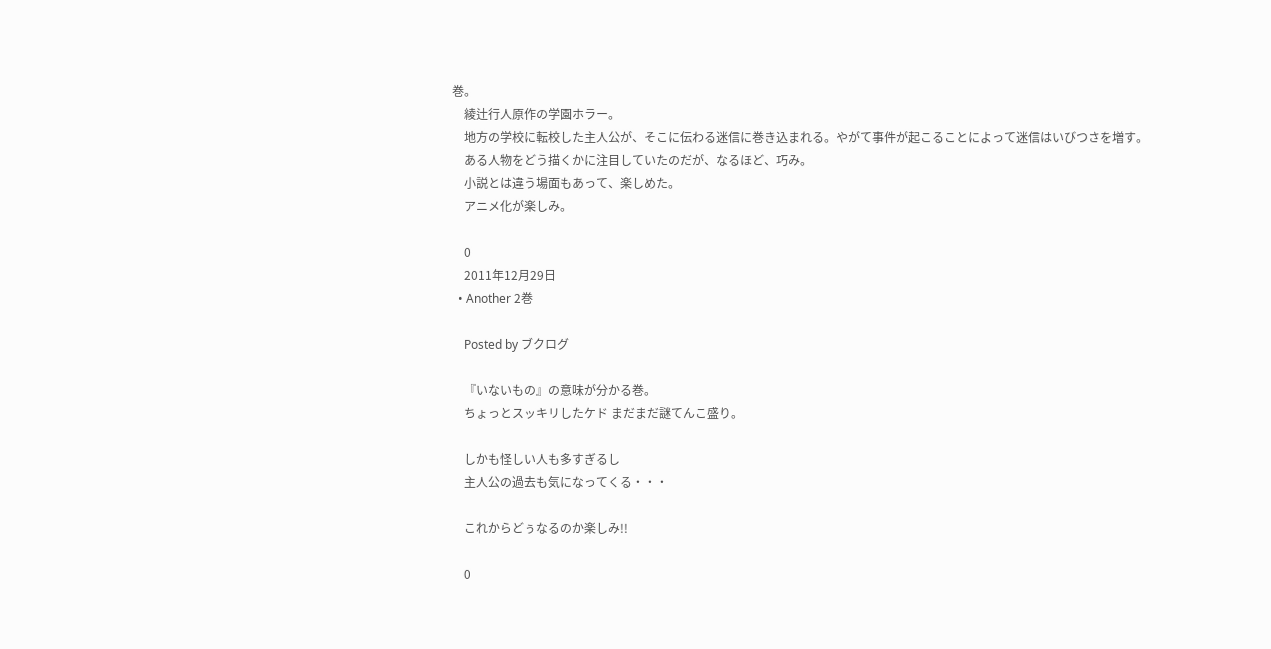巻。
    綾辻行人原作の学園ホラー。
    地方の学校に転校した主人公が、そこに伝わる迷信に巻き込まれる。やがて事件が起こることによって迷信はいびつさを増す。
    ある人物をどう描くかに注目していたのだが、なるほど、巧み。
    小説とは違う場面もあって、楽しめた。
    アニメ化が楽しみ。

    0
    2011年12月29日
  • Another 2巻

    Posted by ブクログ

    『いないもの』の意味が分かる巻。
    ちょっとスッキリしたケド まだまだ謎てんこ盛り。

    しかも怪しい人も多すぎるし
    主人公の過去も気になってくる・・・

    これからどぅなるのか楽しみ!!

    0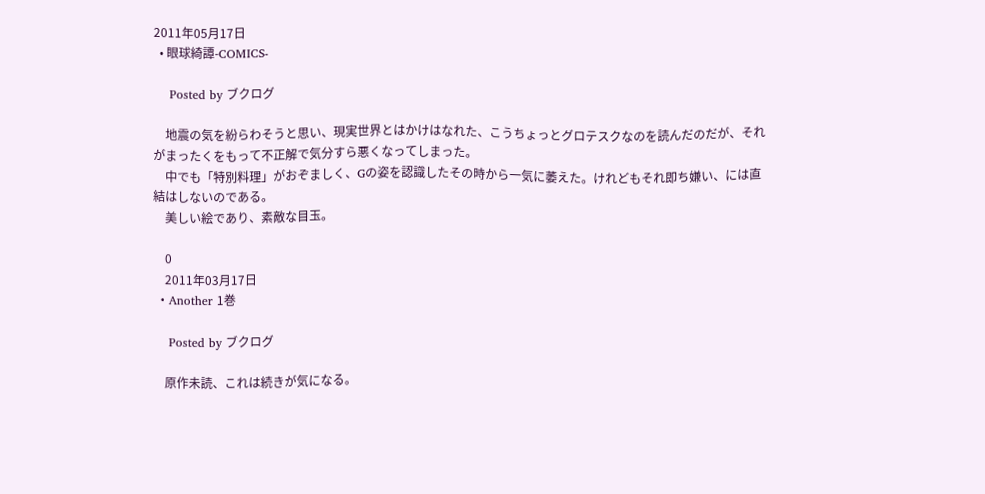2011年05月17日
  • 眼球綺譚-COMICS-

    Posted by ブクログ

    地震の気を紛らわそうと思い、現実世界とはかけはなれた、こうちょっとグロテスクなのを読んだのだが、それがまったくをもって不正解で気分すら悪くなってしまった。
    中でも「特別料理」がおぞましく、Gの姿を認識したその時から一気に萎えた。けれどもそれ即ち嫌い、には直結はしないのである。
    美しい絵であり、素敵な目玉。

    0
    2011年03月17日
  • Another 1巻

    Posted by ブクログ

    原作未読、これは続きが気になる。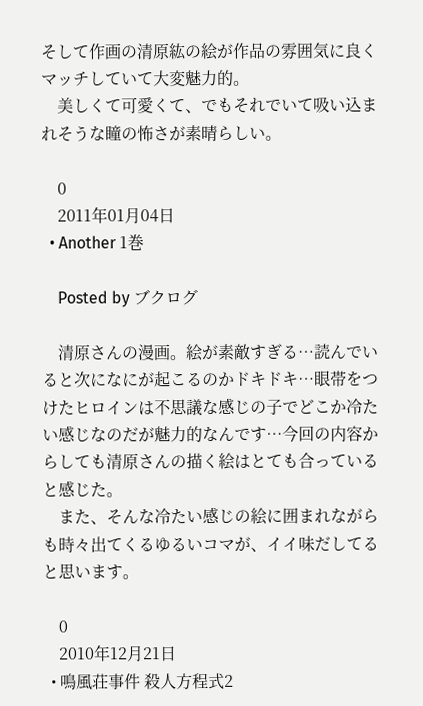そして作画の清原紘の絵が作品の雰囲気に良くマッチしていて大変魅力的。
    美しくて可愛くて、でもそれでいて吸い込まれそうな瞳の怖さが素晴らしい。

    0
    2011年01月04日
  • Another 1巻

    Posted by ブクログ

    清原さんの漫画。絵が素敵すぎる…読んでいると次になにが起こるのかドキドキ…眼帯をつけたヒロインは不思議な感じの子でどこか冷たい感じなのだが魅力的なんです…今回の内容からしても清原さんの描く絵はとても合っていると感じた。
    また、そんな冷たい感じの絵に囲まれながらも時々出てくるゆるいコマが、イイ味だしてると思います。

    0
    2010年12月21日
  • 鳴風荘事件 殺人方程式2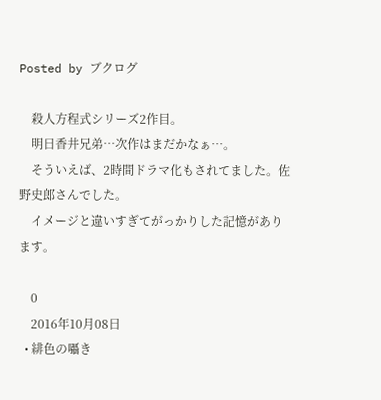Posted by ブクログ

    殺人方程式シリーズ2作目。
    明日香井兄弟…次作はまだかなぁ…。
    そういえば、2時間ドラマ化もされてました。佐野史郎さんでした。
    イメージと違いすぎてがっかりした記憶があります。

    0
    2016年10月08日
  • 緋色の囁き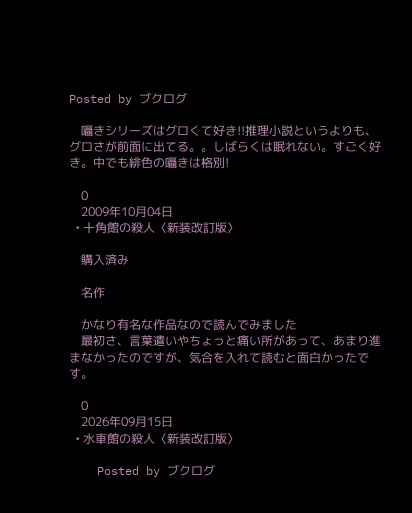Posted by ブクログ

    囁きシリーズはグロくて好き!!推理小説というよりも、グロさが前面に出てる。。しばらくは眠れない。すごく好き。中でも緋色の囁きは格別!

    0
    2009年10月04日
  • 十角館の殺人〈新装改訂版〉

    購入済み

    名作

    かなり有名な作品なので読んでみました
    最初さ、言葉遣いやちょっと痛い所があって、あまり進まなかったのですが、気合を入れて読むと面白かったです。

    0
    2026年09月15日
  • 水車館の殺人〈新装改訂版〉

    Posted by ブクログ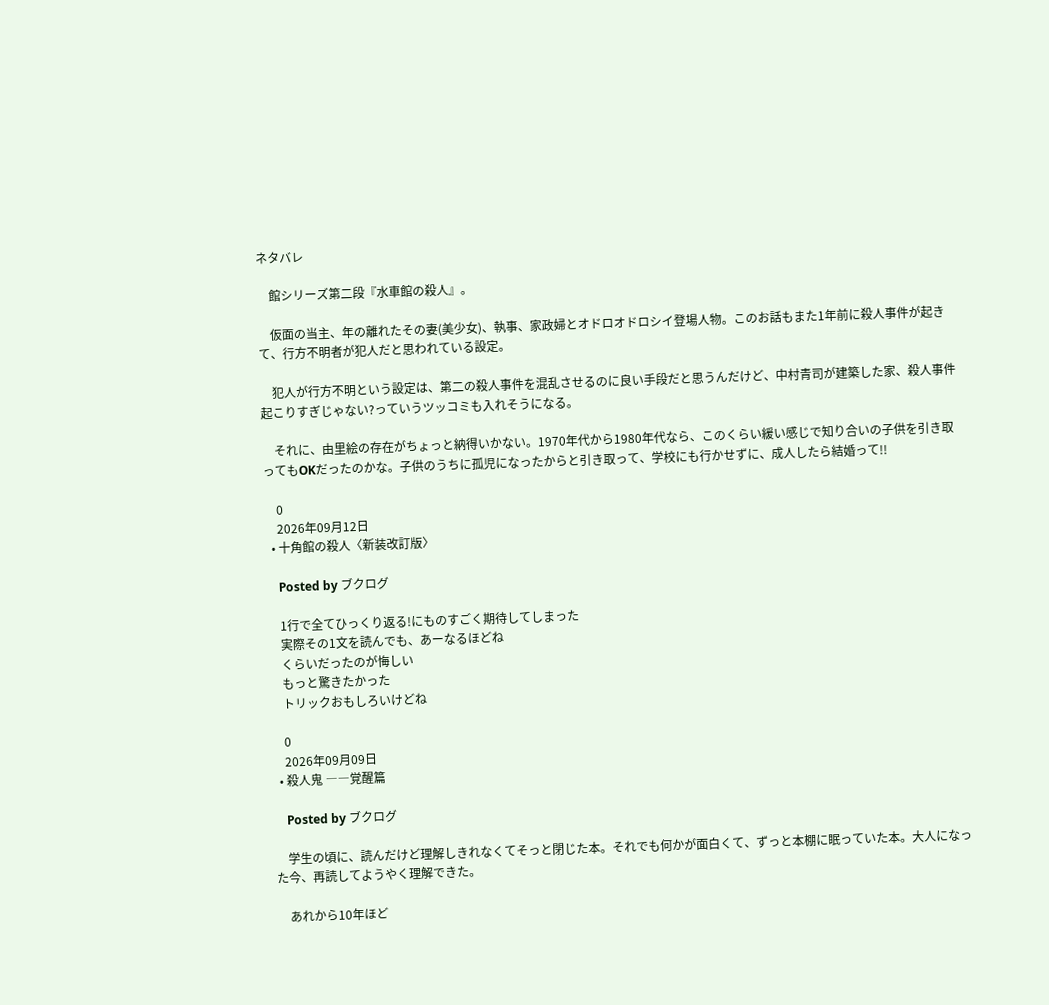ネタバレ

    館シリーズ第二段『水車館の殺人』。

    仮面の当主、年の離れたその妻(美少女)、執事、家政婦とオドロオドロシイ登場人物。このお話もまた1年前に殺人事件が起きて、行方不明者が犯人だと思われている設定。

    犯人が行方不明という設定は、第二の殺人事件を混乱させるのに良い手段だと思うんだけど、中村青司が建築した家、殺人事件起こりすぎじゃない?っていうツッコミも入れそうになる。

    それに、由里絵の存在がちょっと納得いかない。1970年代から1980年代なら、このくらい緩い感じで知り合いの子供を引き取ってもOKだったのかな。子供のうちに孤児になったからと引き取って、学校にも行かせずに、成人したら結婚って!!

    0
    2026年09月12日
  • 十角館の殺人〈新装改訂版〉

    Posted by ブクログ

    1行で全てひっくり返る!にものすごく期待してしまった
    実際その1文を読んでも、あーなるほどね
    くらいだったのが悔しい
    もっと驚きたかった
    トリックおもしろいけどね

    0
    2026年09月09日
  • 殺人鬼 ――覚醒篇

    Posted by ブクログ

    学生の頃に、読んだけど理解しきれなくてそっと閉じた本。それでも何かが面白くて、ずっと本棚に眠っていた本。大人になった今、再読してようやく理解できた。

    あれから10年ほど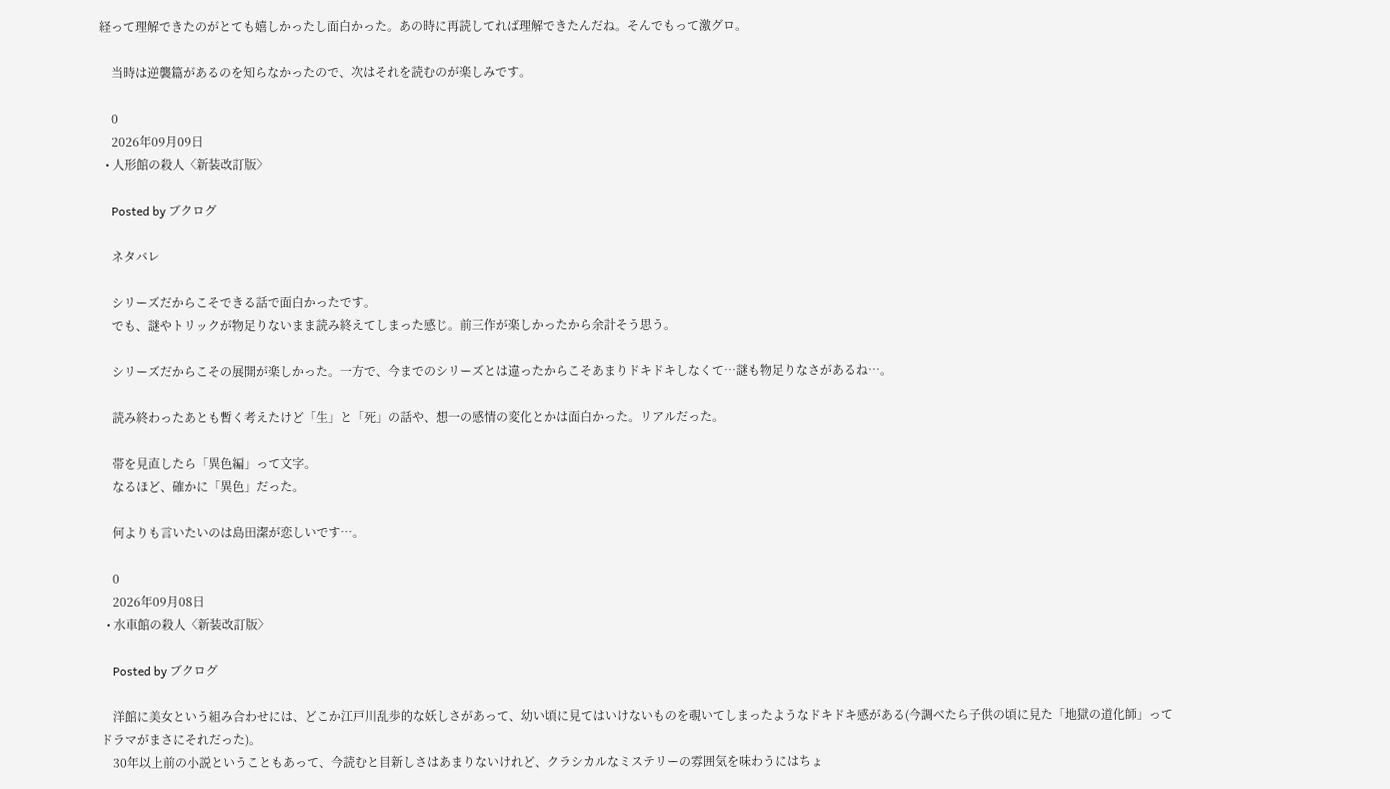経って理解できたのがとても嬉しかったし面白かった。あの時に再読してれば理解できたんだね。そんでもって激グロ。

    当時は逆襲篇があるのを知らなかったので、次はそれを読むのが楽しみです。

    0
    2026年09月09日
  • 人形館の殺人〈新装改訂版〉

    Posted by ブクログ

    ネタバレ

    シリーズだからこそできる話で面白かったです。
    でも、謎やトリックが物足りないまま読み終えてしまった感じ。前三作が楽しかったから余計そう思う。

    シリーズだからこその展開が楽しかった。一方で、今までのシリーズとは違ったからこそあまりドキドキしなくて…謎も物足りなさがあるね…。

    読み終わったあとも暫く考えたけど「生」と「死」の話や、想一の感情の変化とかは面白かった。リアルだった。

    帯を見直したら「異色編」って文字。
    なるほど、確かに「異色」だった。

    何よりも言いたいのは島田潔が恋しいです…。

    0
    2026年09月08日
  • 水車館の殺人〈新装改訂版〉

    Posted by ブクログ

    洋館に美女という組み合わせには、どこか江戸川乱歩的な妖しさがあって、幼い頃に見てはいけないものを覗いてしまったようなドキドキ感がある(今調べたら子供の頃に見た「地獄の道化師」ってドラマがまさにそれだった)。
    30年以上前の小説ということもあって、今読むと目新しさはあまりないけれど、クラシカルなミステリーの雰囲気を味わうにはちょ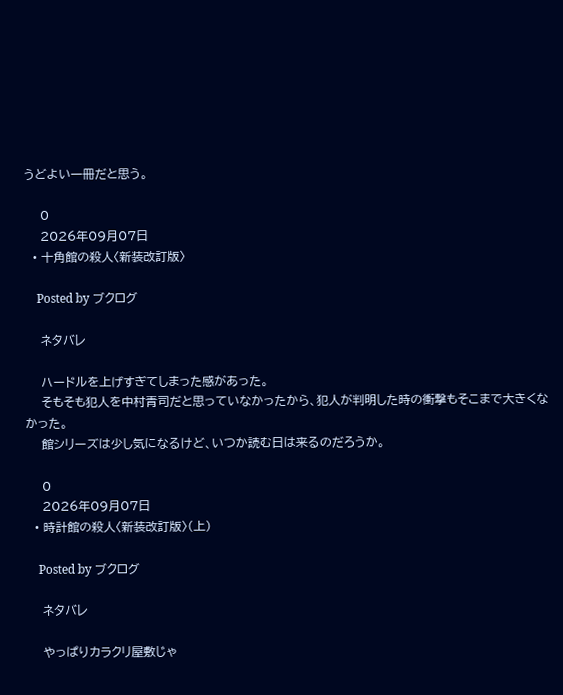うどよい一冊だと思う。

    0
    2026年09月07日
  • 十角館の殺人〈新装改訂版〉

    Posted by ブクログ

    ネタバレ

    ハードルを上げすぎてしまった感があった。
    そもそも犯人を中村青司だと思っていなかったから、犯人が判明した時の衝撃もそこまで大きくなかった。
    館シリーズは少し気になるけど、いつか読む日は来るのだろうか。

    0
    2026年09月07日
  • 時計館の殺人〈新装改訂版〉(上)

    Posted by ブクログ

    ネタバレ

    やっぱりカラクリ屋敷じゃ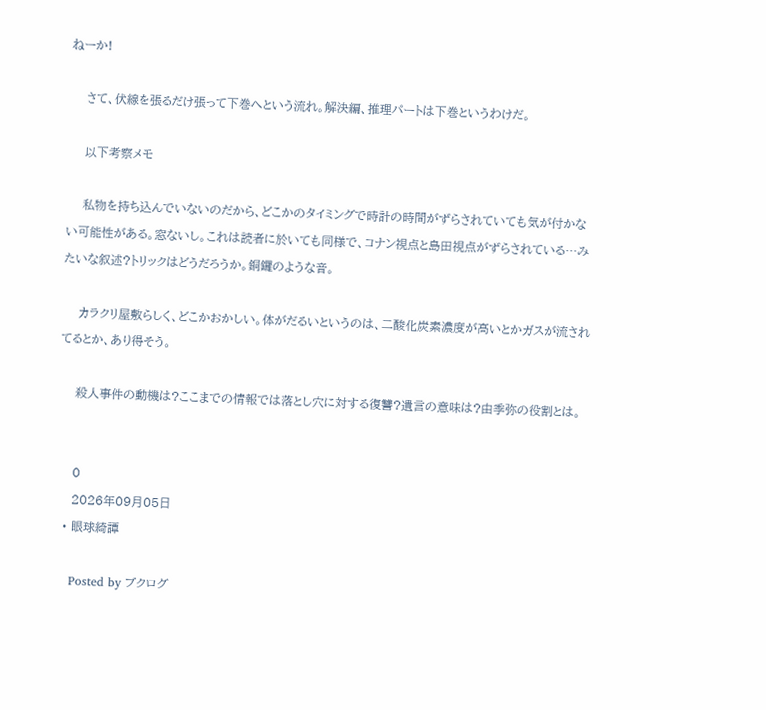ねーか!

    さて、伏線を張るだけ張って下巻へという流れ。解決編、推理パートは下巻というわけだ。

    以下考察メモ

    私物を持ち込んでいないのだから、どこかのタイミングで時計の時間がずらされていても気が付かない可能性がある。窓ないし。これは読者に於いても同様で、コナン視点と島田視点がずらされている…みたいな叙述?トリックはどうだろうか。銅鑼のような音。

    カラクリ屋敷らしく、どこかおかしい。体がだるいというのは、二酸化炭素濃度が高いとかガスが流されてるとか、あり得そう。

    殺人事件の動機は?ここまでの情報では落とし穴に対する復讐?遺言の意味は?由季弥の役割とは。


    0
    2026年09月05日
  • 眼球綺譚

    Posted by ブクログ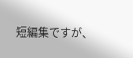短編集ですが、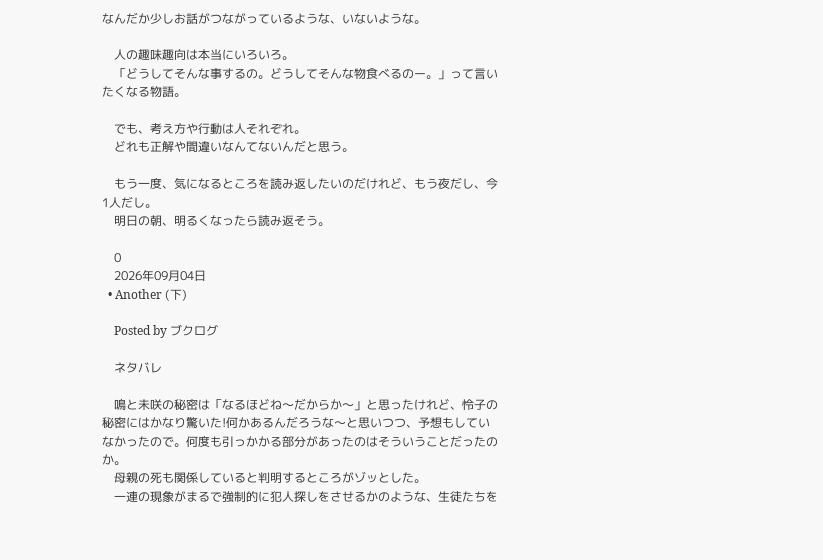なんだか少しお話がつながっているような、いないような。

    人の趣味趣向は本当にいろいろ。
    「どうしてそんな事するの。どうしてそんな物食べるのー。」って言いたくなる物語。

    でも、考え方や行動は人それぞれ。
    どれも正解や間違いなんてないんだと思う。

    もう一度、気になるところを読み返したいのだけれど、もう夜だし、今1人だし。
    明日の朝、明るくなったら読み返そう。

    0
    2026年09月04日
  • Another (下)

    Posted by ブクログ

    ネタバレ

    鳴と未咲の秘密は「なるほどね〜だからか〜」と思ったけれど、怜子の秘密にはかなり驚いた!何かあるんだろうな〜と思いつつ、予想もしていなかったので。何度も引っかかる部分があったのはそういうことだったのか。
    母親の死も関係していると判明するところがゾッとした。
    一連の現象がまるで強制的に犯人探しをさせるかのような、生徒たちを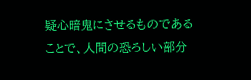疑心暗鬼にさせるものであることで、人間の恐ろしい部分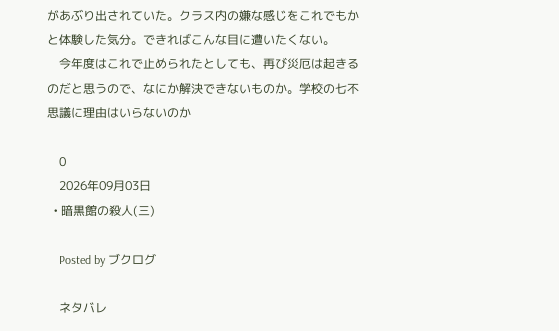があぶり出されていた。クラス内の嫌な感じをこれでもかと体験した気分。できればこんな目に遭いたくない。
    今年度はこれで止められたとしても、再び災厄は起きるのだと思うので、なにか解決できないものか。学校の七不思議に理由はいらないのか

    0
    2026年09月03日
  • 暗黒館の殺人(三)

    Posted by ブクログ

    ネタバレ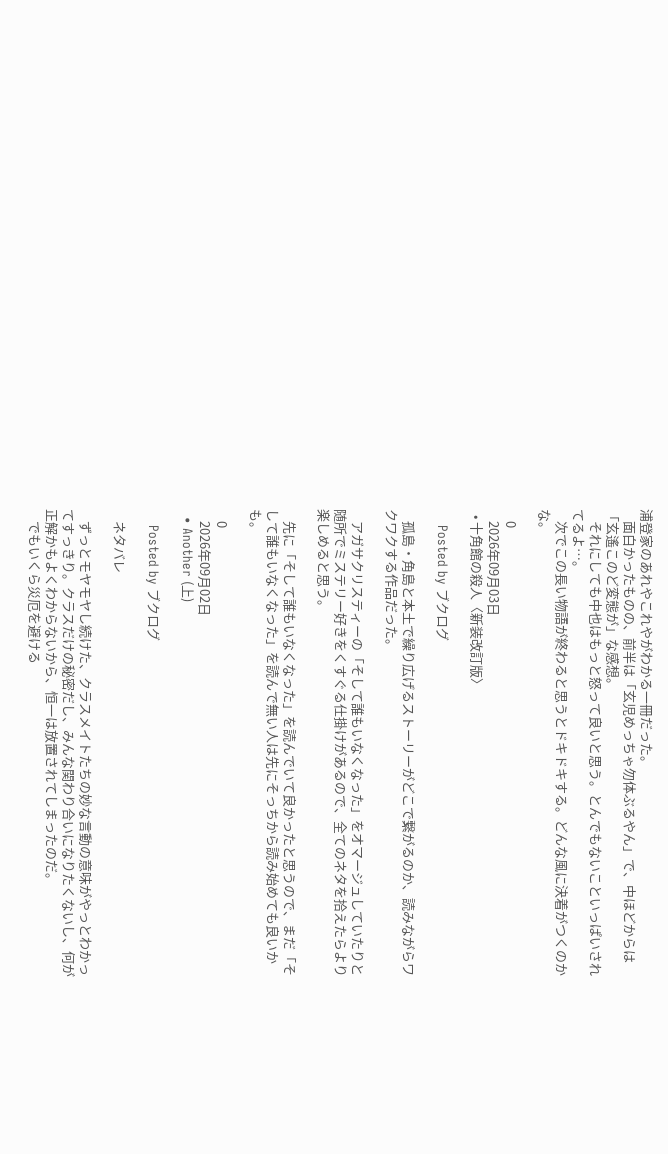浦登家のあれやこれやがわかる一冊だった。
    面白かったものの、前半は「玄児めっちゃ勿体ぶるやん」で、中ほどからは「玄遙このど変態が」な感想。
    それにしても中也はもっと怒って良いと思う。とんでもないこといっぱいされてるよ…。
    次でこの長い物語が終わると思うとドキドキする。どんな風に決着がつくのかな。

    0
    2026年09月03日
  • 十角館の殺人〈新装改訂版〉

    Posted by ブクログ

    孤島・角島と本土で繰り広げるストーリーがどこで繋がるのか、読みながらワクワクする作品だった。

    アガサクリスティーの「そして誰もいなくなった」をオマージュしていたりと随所でミステリー好きをくすぐる仕掛けがあるので、全てのネタを拾えたらより楽しめると思う。

    先に「そして誰もいなくなった」を読んでいて良かったと思うので、まだ「そして誰もいなくなった」を読んで無い人は先にそっちから読み始めても良いかも。

    0
    2026年09月02日
  • Another (上)

    Posted by ブクログ

    ネタバレ

    ずっとモヤモヤし続けた、クラスメイトたちの妙な言動の意味がやっとわかってすっきり。クラスだけの秘密だし、みんな関わり合いになりたくないし、何が正解かもよくわからないから、恒一は放置されてしまったのだ。
    でもいくら災厄を避ける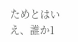ためとはいえ、誰か1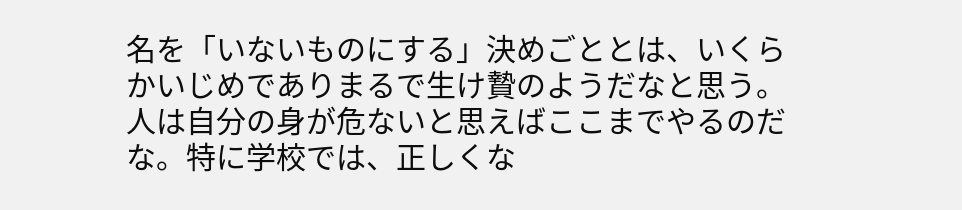名を「いないものにする」決めごととは、いくらかいじめでありまるで生け贄のようだなと思う。人は自分の身が危ないと思えばここまでやるのだな。特に学校では、正しくな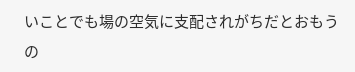いことでも場の空気に支配されがちだとおもうの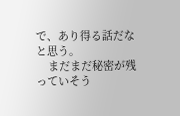で、あり得る話だなと思う。
    まだまだ秘密が残っていそう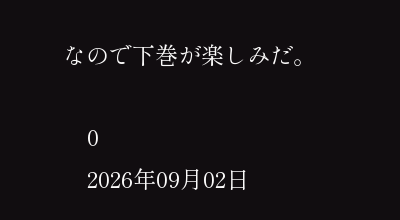なので下巻が楽しみだ。

    0
    2026年09月02日